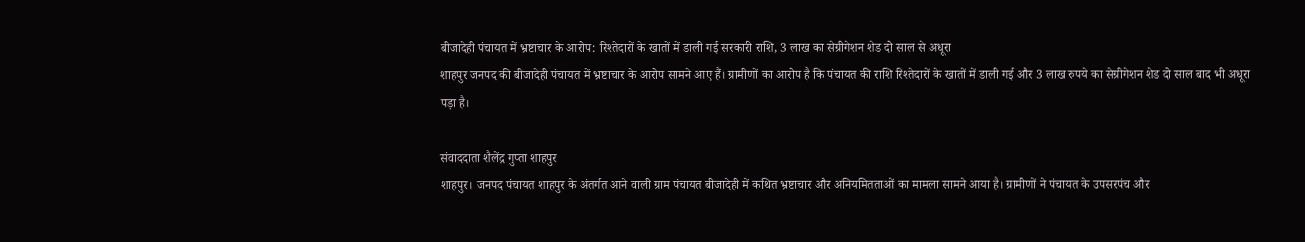बीजादेही पंचायत में भ्रष्टाचार के आरोप: रिश्तेदारों के खातों में डाली गई सरकारी राशि, 3 लाख का सेग्रीगेशन शेड दो साल से अधूरा
शाहपुर जनपद की बीजादेही पंचायत में भ्रष्टाचार के आरोप सामने आए हैं। ग्रामीणों का आरोप है कि पंचायत की राशि रिश्तेदारों के खातों में डाली गई और 3 लाख रुपये का सेग्रीगेशन शेड दो साल बाद भी अधूरा पड़ा है।

संवाददाता शैलेंद्र गुप्ता शाहपुर
शाहपुर। जनपद पंचायत शाहपुर के अंतर्गत आने वाली ग्राम पंचायत बीजादेही में कथित भ्रष्टाचार और अनियमितताओं का मामला सामने आया है। ग्रामीणों ने पंचायत के उपसरपंच और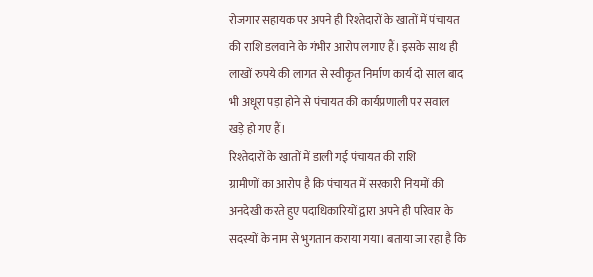रोजगार सहायक पर अपने ही रिश्तेदारों के खातों में पंचायत की राशि डलवाने के गंभीर आरोप लगाए हैं। इसके साथ ही लाखों रुपये की लागत से स्वीकृत निर्माण कार्य दो साल बाद भी अधूरा पड़ा होने से पंचायत की कार्यप्रणाली पर सवाल खड़े हो गए हैं।
रिश्तेदारों के खातों में डाली गई पंचायत की राशि
ग्रामीणों का आरोप है कि पंचायत में सरकारी नियमों की अनदेखी करते हुए पदाधिकारियों द्वारा अपने ही परिवार के सदस्यों के नाम से भुगतान कराया गया। बताया जा रहा है कि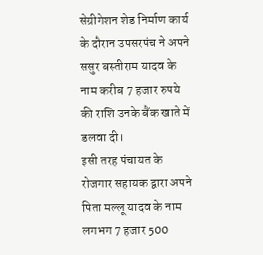सेग्रीगेशन शेड निर्माण कार्य के दौरान उपसरपंच ने अपने ससुर बस्तीराम यादव के नाम करीब 7 हजार रुपये की राशि उनके बैंक खाते में डलवा दी।
इसी तरह पंचायत के रोजगार सहायक द्वारा अपने पिता मल्लू यादव के नाम लगभग 7 हजार 500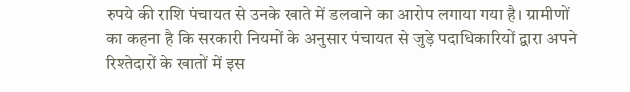रुपये की राशि पंचायत से उनके खाते में डलवाने का आरोप लगाया गया है। ग्रामीणों का कहना है कि सरकारी नियमों के अनुसार पंचायत से जुड़े पदाधिकारियों द्वारा अपने रिश्तेदारों के खातों में इस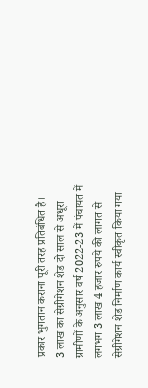प्रकार भुगतान कराना पूरी तरह प्रतिबंधित है।
3 लाख का सेग्रीगेशन शेड दो साल से अधूरा
ग्रामीणों के अनुसार वर्ष 2022-23 में पंचायत में लगभग 3 लाख 4 हजार रुपये की लागत से सेग्रीगेशन शेड निर्माण कार्य स्वीकृत किया गया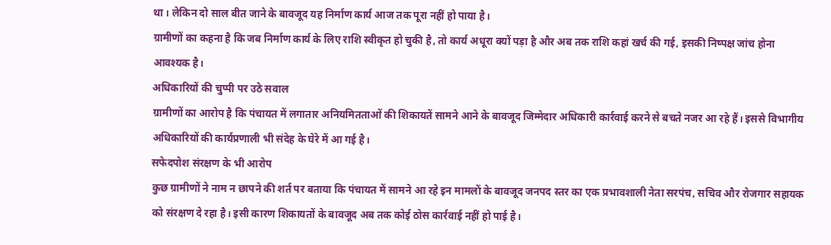था। लेकिन दो साल बीत जाने के बावजूद यह निर्माण कार्य आज तक पूरा नहीं हो पाया है।
ग्रामीणों का कहना है कि जब निर्माण कार्य के लिए राशि स्वीकृत हो चुकी है, तो कार्य अधूरा क्यों पड़ा है और अब तक राशि कहां खर्च की गई, इसकी निष्पक्ष जांच होना आवश्यक है।
अधिकारियों की चुप्पी पर उठे सवाल
ग्रामीणों का आरोप है कि पंचायत में लगातार अनियमितताओं की शिकायतें सामने आने के बावजूद जिम्मेदार अधिकारी कार्रवाई करने से बचते नजर आ रहे हैं। इससे विभागीय अधिकारियों की कार्यप्रणाली भी संदेह के घेरे में आ गई है।
सफेदपोश संरक्षण के भी आरोप
कुछ ग्रामीणों ने नाम न छापने की शर्त पर बताया कि पंचायत में सामने आ रहे इन मामलों के बावजूद जनपद स्तर का एक प्रभावशाली नेता सरपंच, सचिव और रोजगार सहायक को संरक्षण दे रहा है। इसी कारण शिकायतों के बावजूद अब तक कोई ठोस कार्रवाई नहीं हो पाई है।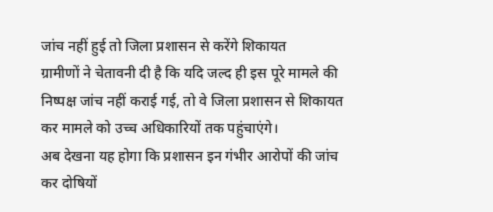जांच नहीं हुई तो जिला प्रशासन से करेंगे शिकायत
ग्रामीणों ने चेतावनी दी है कि यदि जल्द ही इस पूरे मामले की निष्पक्ष जांच नहीं कराई गई, तो वे जिला प्रशासन से शिकायत कर मामले को उच्च अधिकारियों तक पहुंचाएंगे।
अब देखना यह होगा कि प्रशासन इन गंभीर आरोपों की जांच कर दोषियों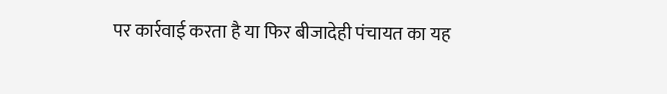पर कार्रवाई करता है या फिर बीजादेही पंचायत का यह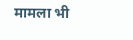मामला भी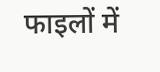फाइलों में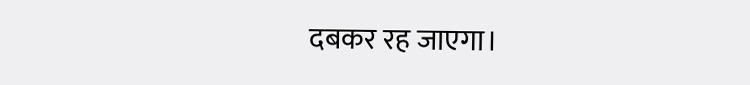दबकर रह जाएगा।